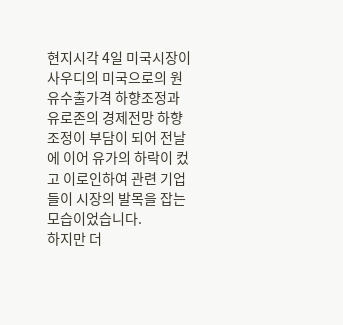현지시각 4일 미국시장이 사우디의 미국으로의 원유수출가격 하향조정과 유로존의 경제전망 하향조정이 부담이 되어 전날에 이어 유가의 하락이 컸고 이로인하여 관련 기업들이 시장의 발목을 잡는 모습이었습니다.
하지만 더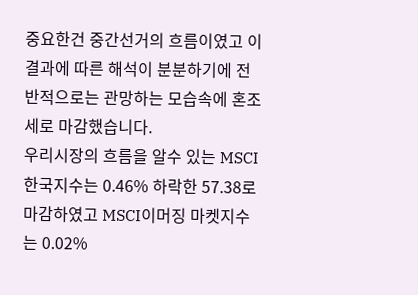중요한건 중간선거의 흐름이였고 이 결과에 따른 해석이 분분하기에 전반적으로는 관망하는 모습속에 혼조세로 마감했습니다.
우리시장의 흐름을 알수 있는 MSCI한국지수는 0.46% 하락한 57.38로 마감하였고 MSCI이머징 마켓지수는 0.02%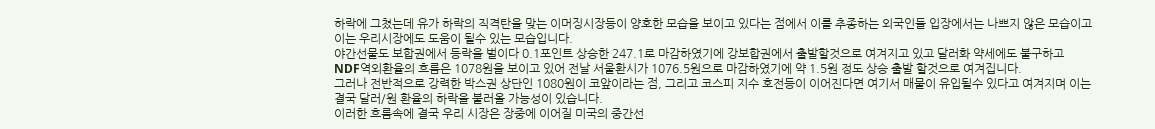하락에 그쳤는데 유가 하락의 직격탄을 맞는 이머징시장등이 양호한 모습을 보이고 있다는 점에서 이를 추종하는 외국인들 입장에서는 나쁘지 않은 모습이고 이는 우리시장에도 도움이 될수 있는 모습입니다.
야간선물도 보합권에서 등락을 벌이다 0.1포인트 상승한 247.1로 마감하였기에 강보합권에서 출발할것으로 여겨지고 있고 달러화 약세에도 불구하고 NDF역외환율의 흐름은 1078원을 보이고 있어 전날 서울환시가 1076.5원으로 마감하였기에 약 1.5원 정도 상승 출발 할것으로 여겨집니다.
그러나 전반적으로 강력한 박스권 상단인 1080원이 코앞이라는 점, 그리고 코스피 지수 호전등이 이어진다면 여기서 매물이 유입될수 있다고 여겨지며 이는 결국 달러/원 환율의 하락을 불러올 가능성이 있습니다.
이러한 흐름속에 결국 우리 시장은 장중에 이어질 미국의 중간선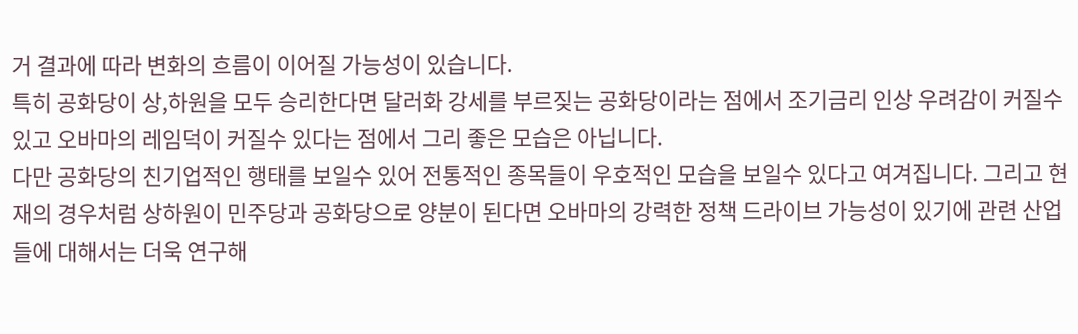거 결과에 따라 변화의 흐름이 이어질 가능성이 있습니다.
특히 공화당이 상,하원을 모두 승리한다면 달러화 강세를 부르짖는 공화당이라는 점에서 조기금리 인상 우려감이 커질수 있고 오바마의 레임덕이 커질수 있다는 점에서 그리 좋은 모습은 아닙니다.
다만 공화당의 친기업적인 행태를 보일수 있어 전통적인 종목들이 우호적인 모습을 보일수 있다고 여겨집니다. 그리고 현재의 경우처럼 상하원이 민주당과 공화당으로 양분이 된다면 오바마의 강력한 정책 드라이브 가능성이 있기에 관련 산업들에 대해서는 더욱 연구해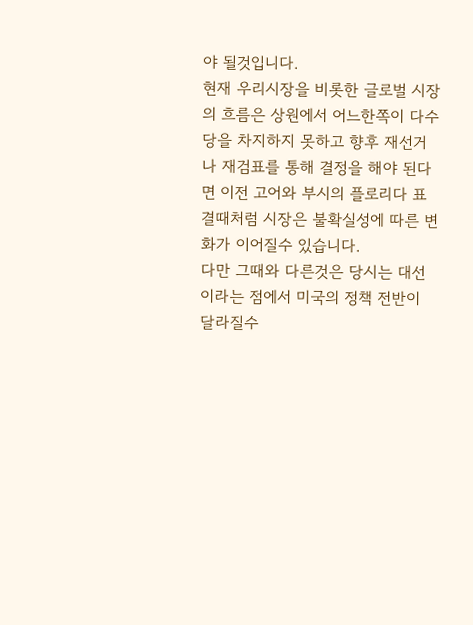야 될것입니다.
현재 우리시장을 비롯한 글로벌 시장의 흐름은 상원에서 어느한쪽이 다수당을 차지하지 못하고 향후 재선거나 재검표를 통해 결정을 해야 된다면 이전 고어와 부시의 플로리다 표결때처럼 시장은 불확실성에 따른 변화가 이어질수 있습니다.
다만 그때와 다른것은 당시는 대선이라는 점에서 미국의 정책 전반이 달라질수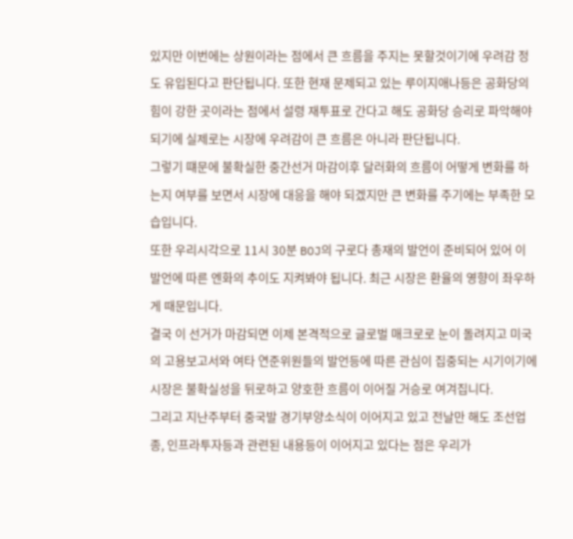있지만 이번에는 상원이라는 점에서 큰 흐름을 주지는 못할것이기에 우려감 정도 유입된다고 판단됩니다. 또한 현재 문제되고 있는 루이지애나등은 공화당의 힘이 강한 곳이라는 점에서 설령 재투표로 간다고 해도 공화당 승리로 파악해야 되기에 실제로는 시장에 우려감이 큰 흐름은 아니라 판단됩니다.
그렇기 떄문에 불확실한 중간선거 마감이후 달러화의 흐름이 어떻게 변화를 하는지 여부를 보면서 시장에 대응을 해야 되겠지만 큰 변화를 주기에는 부족한 모습입니다.
또한 우리시각으로 11시 30분 BOJ의 구로다 총재의 발언이 준비되어 있어 이 발언에 따른 엔화의 추이도 지켜봐야 됩니다. 최근 시장은 환율의 영향이 좌우하게 때문입니다.
결국 이 선거가 마감되면 이제 본격적으로 글로벌 매크로로 눈이 돌려지고 미국의 고용보고서와 여타 연준위원들의 발언등에 따른 관심이 집중되는 시기이기에 시장은 불확실성을 뒤로하고 양호한 흐름이 이어질 거승로 여겨집니다.
그리고 지난주부터 중국발 경기부양소식이 이어지고 있고 전날만 해도 조선업종, 인프라투자등과 관련된 내용등이 이어지고 있다는 점은 우리가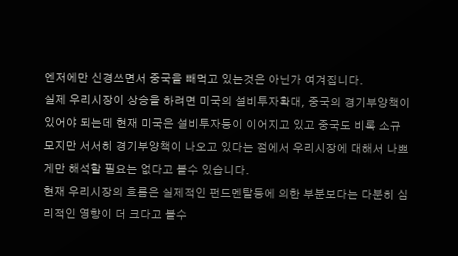엔저에만 신경쓰면서 중국을 빼먹고 있는것은 아닌가 여겨집니다.
실제 우리시장이 상승을 하려면 미국의 설비투자확대, 중국의 경기부양책이 있어야 되는데 현재 미국은 설비투자등이 이어지고 있고 중국도 비록 소규모지만 서서히 경기부양책이 나오고 있다는 점에서 우리시장에 대해서 나쁘게만 해석할 필요는 없다고 볼수 있습니다.
현재 우리시장의 흐름은 실제적인 펀드멘탈등에 의한 부분보다는 다분히 심리적인 영향이 더 크다고 볼수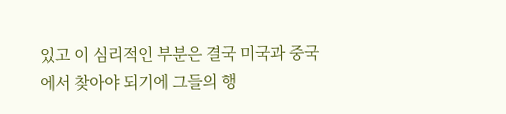있고 이 심리적인 부분은 결국 미국과 중국에서 찾아야 되기에 그들의 행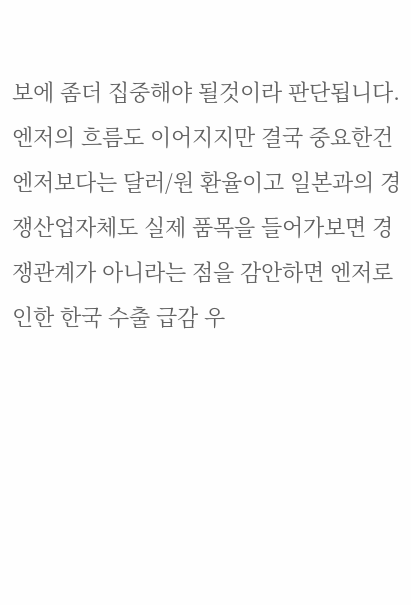보에 좀더 집중해야 될것이라 판단됩니다.
엔저의 흐름도 이어지지만 결국 중요한건 엔저보다는 달러/원 환율이고 일본과의 경쟁산업자체도 실제 품목을 들어가보면 경쟁관계가 아니라는 점을 감안하면 엔저로 인한 한국 수출 급감 우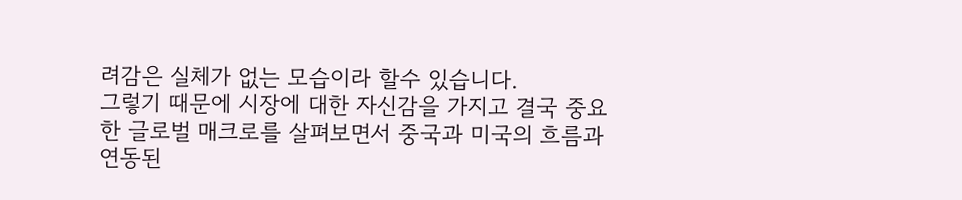려감은 실체가 없는 모습이라 할수 있습니다.
그렇기 때문에 시장에 대한 자신감을 가지고 결국 중요한 글로벌 매크로를 살펴보면서 중국과 미국의 흐름과 연동된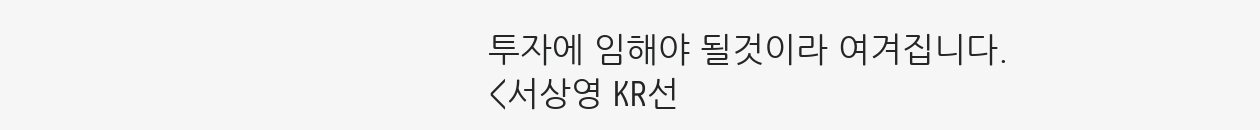투자에 임해야 될것이라 여겨집니다.
<서상영 KR선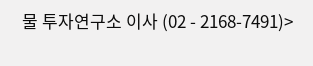물 투자연구소 이사 (02 - 2168-7491)>